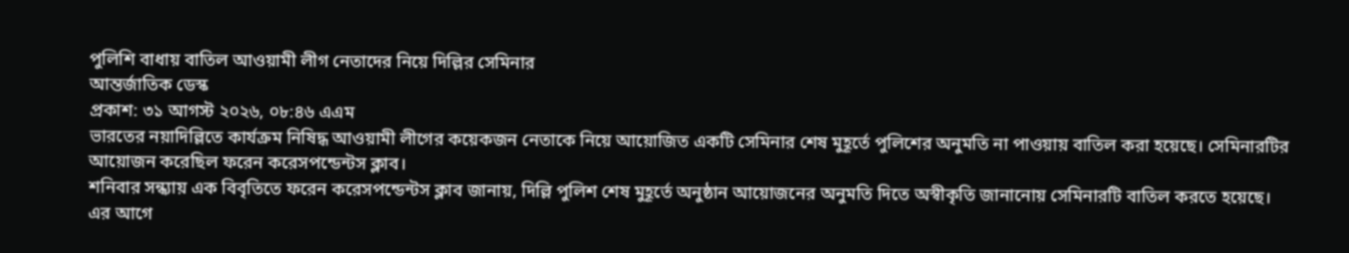পুলিশি বাধায় বাতিল আওয়ামী লীগ নেতাদের নিয়ে দিল্লির সেমিনার
আন্তর্জাতিক ডেস্ক
প্রকাশ: ৩১ আগস্ট ২০২৬, ০৮:৪৬ এএম
ভারতের নয়াদিল্লিতে কার্যক্রম নিষিদ্ধ আওয়ামী লীগের কয়েকজন নেতাকে নিয়ে আয়োজিত একটি সেমিনার শেষ মুহূর্তে পুলিশের অনুমতি না পাওয়ায় বাতিল করা হয়েছে। সেমিনারটির আয়োজন করেছিল ফরেন করেসপন্ডেন্টস ক্লাব।
শনিবার সন্ধ্যায় এক বিবৃতিতে ফরেন করেসপন্ডেন্টস ক্লাব জানায়, দিল্লি পুলিশ শেষ মুহূর্তে অনুষ্ঠান আয়োজনের অনুমতি দিতে অস্বীকৃতি জানানোয় সেমিনারটি বাতিল করতে হয়েছে।
এর আগে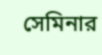সেমিনার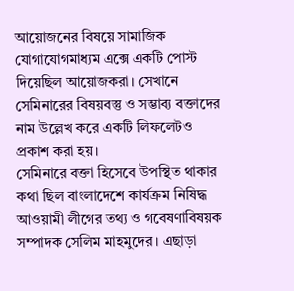আয়োজনের বিষয়ে সামাজিক যোগাযোগমাধ্যম এক্সে একটি পোস্ট দিয়েছিল আয়োজকরা। সেখানে সেমিনারের বিষয়বস্তু ও সম্ভাব্য বক্তাদের নাম উল্লেখ করে একটি লিফলেটও প্রকাশ করা হয়।
সেমিনারে বক্তা হিসেবে উপস্থিত থাকার কথা ছিল বাংলাদেশে কার্যক্রম নিষিদ্ধ আওয়ামী লীগের তথ্য ও গবেষণাবিষয়ক সম্পাদক সেলিম মাহমুদের। এছাড়া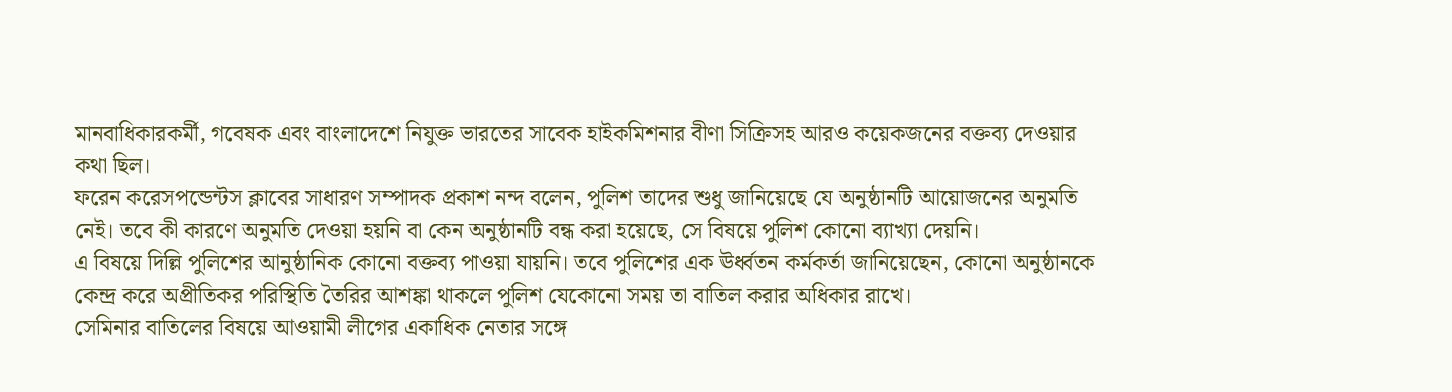মানবাধিকারকর্মী, গবেষক এবং বাংলাদেশে নিযুক্ত ভারতের সাবেক হাইকমিশনার বীণা সিক্রিসহ আরও কয়েকজনের বক্তব্য দেওয়ার কথা ছিল।
ফরেন করেসপন্ডেন্টস ক্লাবের সাধারণ সম্পাদক প্রকাশ নন্দ বলেন, পুলিশ তাদের শুধু জানিয়েছে যে অনুষ্ঠানটি আয়োজনের অনুমতি নেই। তবে কী কারণে অনুমতি দেওয়া হয়নি বা কেন অনুষ্ঠানটি বন্ধ করা হয়েছে, সে বিষয়ে পুলিশ কোনো ব্যাখ্যা দেয়নি।
এ বিষয়ে দিল্লি পুলিশের আনুষ্ঠানিক কোনো বক্তব্য পাওয়া যায়নি। তবে পুলিশের এক ঊর্ধ্বতন কর্মকর্তা জানিয়েছেন, কোনো অনুষ্ঠানকে কেন্দ্র করে অপ্রীতিকর পরিস্থিতি তৈরির আশঙ্কা থাকলে পুলিশ যেকোনো সময় তা বাতিল করার অধিকার রাখে।
সেমিনার বাতিলের বিষয়ে আওয়ামী লীগের একাধিক নেতার সঙ্গে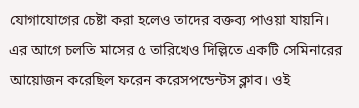যোগাযোগের চেষ্টা করা হলেও তাদের বক্তব্য পাওয়া যায়নি।
এর আগে চলতি মাসের ৫ তারিখেও দিল্লিতে একটি সেমিনারের আয়োজন করেছিল ফরেন করেসপন্ডেন্টস ক্লাব। ওই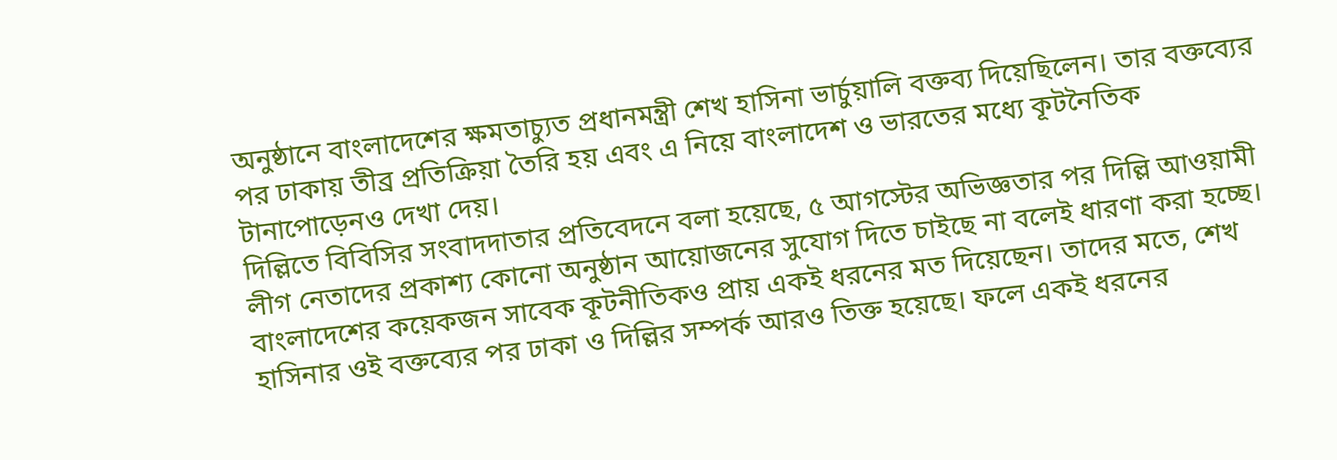অনুষ্ঠানে বাংলাদেশের ক্ষমতাচ্যুত প্রধানমন্ত্রী শেখ হাসিনা ভার্চুয়ালি বক্তব্য দিয়েছিলেন। তার বক্তব্যের পর ঢাকায় তীব্র প্রতিক্রিয়া তৈরি হয় এবং এ নিয়ে বাংলাদেশ ও ভারতের মধ্যে কূটনৈতিক টানাপোড়েনও দেখা দেয়।
দিল্লিতে বিবিসির সংবাদদাতার প্রতিবেদনে বলা হয়েছে, ৫ আগস্টের অভিজ্ঞতার পর দিল্লি আওয়ামী লীগ নেতাদের প্রকাশ্য কোনো অনুষ্ঠান আয়োজনের সুযোগ দিতে চাইছে না বলেই ধারণা করা হচ্ছে।
বাংলাদেশের কয়েকজন সাবেক কূটনীতিকও প্রায় একই ধরনের মত দিয়েছেন। তাদের মতে, শেখ হাসিনার ওই বক্তব্যের পর ঢাকা ও দিল্লির সম্পর্ক আরও তিক্ত হয়েছে। ফলে একই ধরনের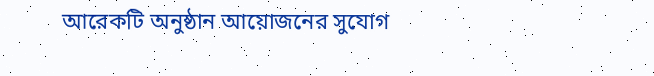আরেকটি অনুষ্ঠান আয়োজনের সুযোগ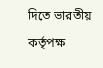দিতে ভারতীয় কর্তৃপক্ষ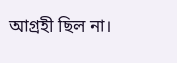আগ্রহী ছিল না।